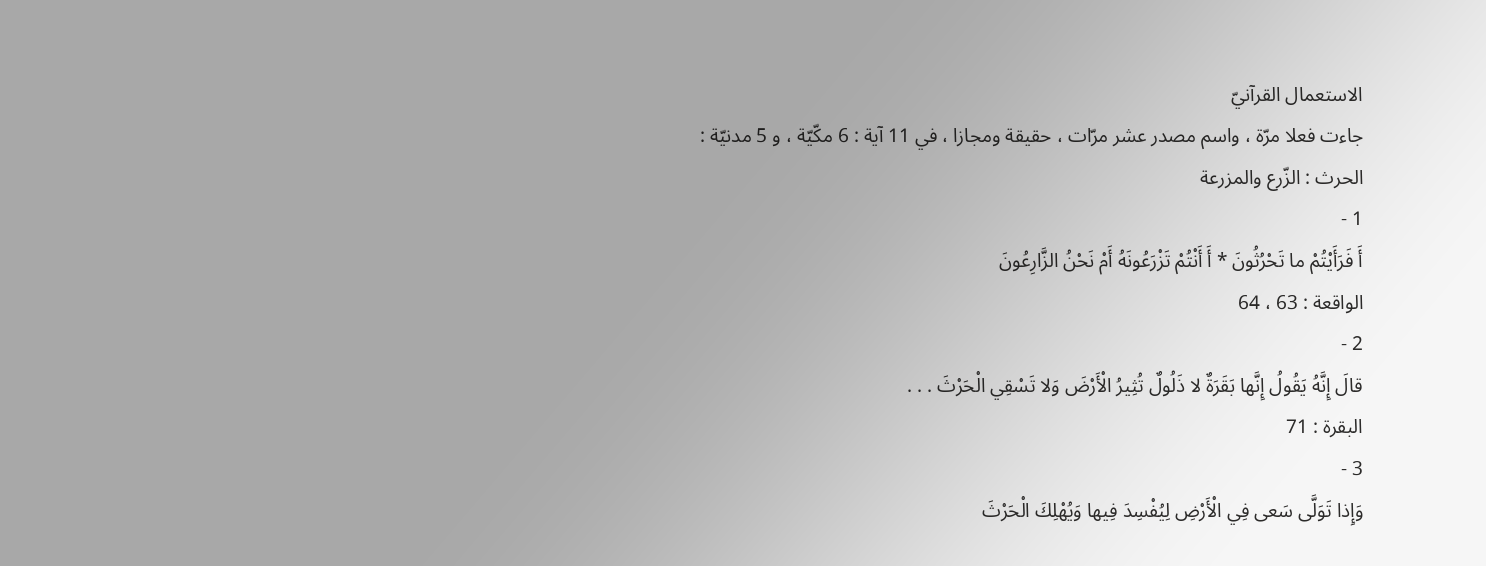الاستعمال القرآنيّ
جاءت فعلا مرّة ، واسم مصدر عشر مرّات ، حقيقة ومجازا ، في 11 آية : 6 مكّيّة ، و 5 مدنيّة :
الحرث : الزّرع والمزرعة
1 -
أَ فَرَأَيْتُمْ ما تَحْرُثُونَ * أَ أَنْتُمْ تَزْرَعُونَهُ أَمْ نَحْنُ الزَّارِعُونَ
الواقعة : 63 ، 64
2 -
قالَ إِنَّهُ يَقُولُ إِنَّها بَقَرَةٌ لا ذَلُولٌ تُثِيرُ الْأَرْضَ وَلا تَسْقِي الْحَرْثَ . . .
البقرة : 71
3 -
وَإِذا تَوَلَّى سَعى فِي الْأَرْضِ لِيُفْسِدَ فِيها وَيُهْلِكَ الْحَرْثَ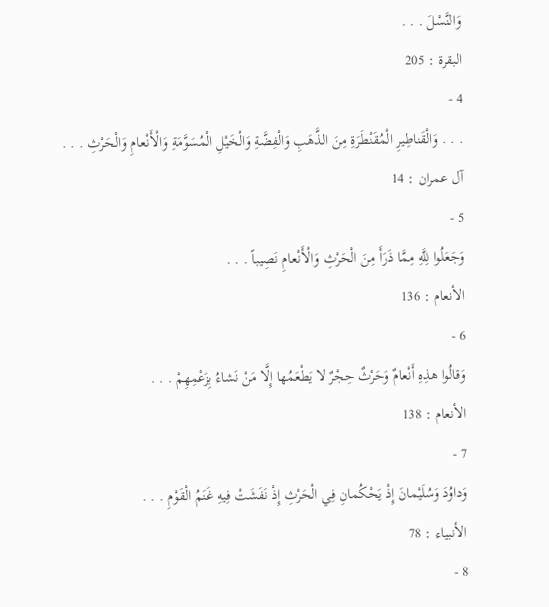وَالنَّسْلَ . . .
البقرة : 205
4 -
. . . وَالْقَناطِيرِ الْمُقَنْطَرَةِ مِنَ الذَّهَبِ وَالْفِضَّةِ وَالْخَيْلِ الْمُسَوَّمَةِ وَالْأَنْعامِ وَالْحَرْثِ . . .
آل عمران : 14
5 -
وَجَعَلُوا لِلَّهِ مِمَّا ذَرَأَ مِنَ الْحَرْثِ وَالْأَنْعامِ نَصِيباً . . .
الأنعام : 136
6 -
وَقالُوا هذِهِ أَنْعامٌ وَحَرْثٌ حِجْرٌ لا يَطْعَمُها إِلَّا مَنْ نَشاءُ بِزَعْمِهِمْ . . .
الأنعام : 138
7 -
وَداوُدَ وَسُلَيْمانَ إِذْ يَحْكُمانِ فِي الْحَرْثِ إِذْ نَفَشَتْ فِيهِ غَنَمُ الْقَوْمِ . . .
الأنبياء : 78
8 -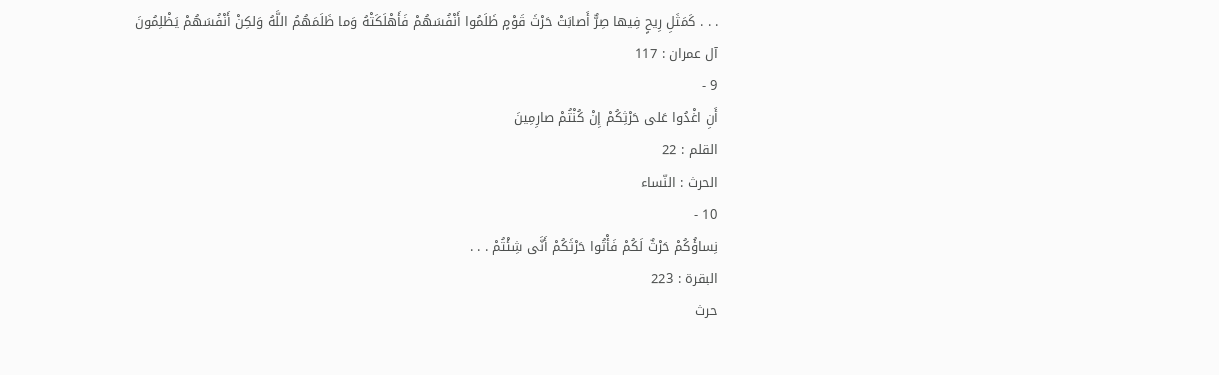. . . كَمَثَلِ رِيحٍ فِيها صِرٌّ أَصابَتْ حَرْثَ قَوْمٍ ظَلَمُوا أَنْفُسَهُمْ فَأَهْلَكَتْهُ وَما ظَلَمَهُمُ اللَّهُ وَلكِنْ أَنْفُسَهُمْ يَظْلِمُونَ
آل عمران : 117
9 -
أَنِ اغْدُوا عَلى حَرْثِكُمْ إِنْ كُنْتُمْ صارِمِينَ
القلم : 22
الحرث : النّساء
10 -
نِساؤُكُمْ حَرْثٌ لَكُمْ فَأْتُوا حَرْثَكُمْ أَنَّى شِئْتُمْ . . .
البقرة : 223
حرث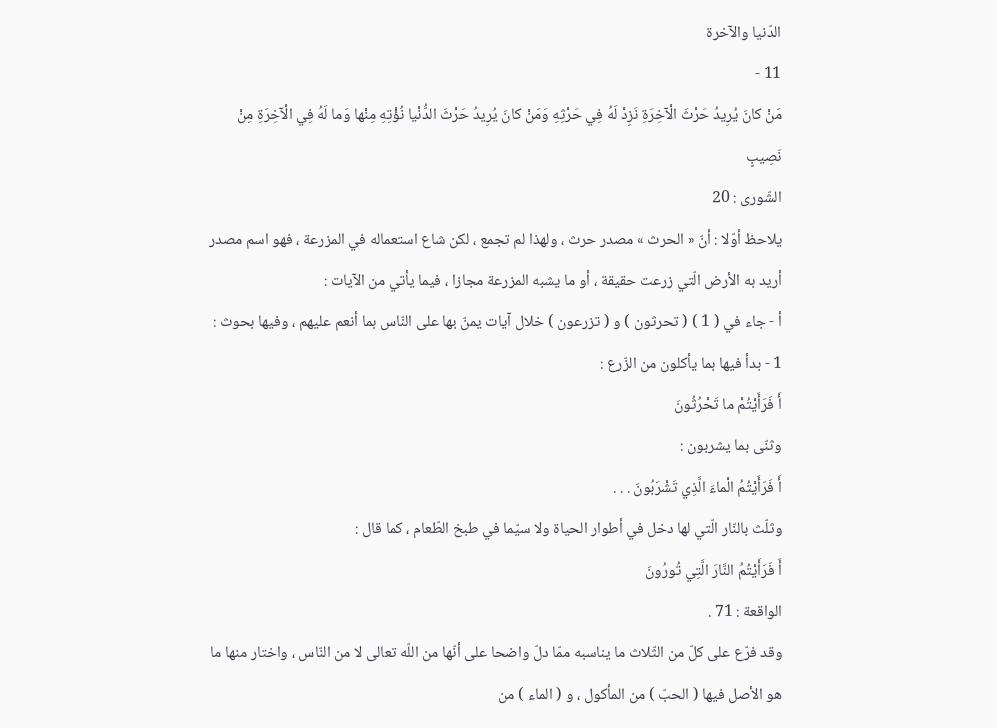الدّنيا والآخرة
11 -
مَنْ كانَ يُرِيدُ حَرْثَ الْآخِرَةِ نَزِدْ لَهُ فِي حَرْثِهِ وَمَنْ كانَ يُرِيدُ حَرْثَ الدُّنْيا نُؤْتِهِ مِنْها وَما لَهُ فِي الْآخِرَةِ مِنْ نَصِيبٍ
الشّورى : 20
يلاحظ أوّلا : أنّ « الحرث » مصدر حرث ، ولهذا لم تجمع ، لكن شاع استعماله في المزرعة ، فهو اسم مصدر أريد به الأرض الّتي زرعت حقيقة ، أو ما يشبه المزرعة مجازا ، فيما يأتي من الآيات :
أ - جاء في ( 1 ) ( تحرثون ) و ( تزرعون ) خلال آيات يمنّ بها على النّاس بما أنعم عليهم ، وفيها بحوث :
1 - بدأ فيها بما يأكلون من الزّرع :
أَ فَرَأَيْتُمْ ما تَحْرُثُونَ
وثنّى بما يشربون :
أَ فَرَأَيْتُمُ الْماءَ الَّذِي تَشْرَبُونَ . . .
وثلّث بالنّار الّتي لها دخل في أطوار الحياة ولا سيّما في طبخ الطّعام ، كما قال :
أَ فَرَأَيْتُمُ النَّارَ الَّتِي تُورُونَ
الواقعة : 71 .
وقد فرّع على كلّ من الثّلاث ما يناسبه ممّا دلّ واضحا على أنّها من اللّه تعالى لا من النّاس ، واختار منها ما هو الأصل فيها ( الحبّ ) من المأكول ، و ( الماء ) من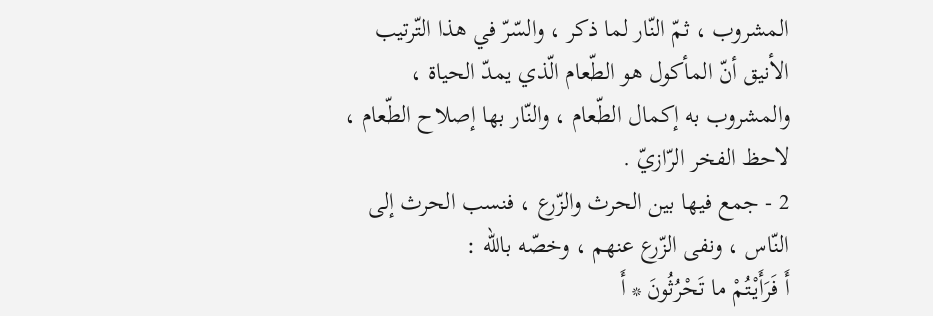المشروب ، ثمّ النّار لما ذكر ، والسّرّ في هذا التّرتيب الأنيق أنّ المأكول هو الطّعام الّذي يمدّ الحياة ، والمشروب به إكمال الطّعام ، والنّار بها إصلاح الطّعام ، لاحظ الفخر الرّازيّ .
2 - جمع فيها بين الحرث والزّرع ، فنسب الحرث إلى النّاس ، ونفى الزّرع عنهم ، وخصّه باللّه :
أَ فَرَأَيْتُمْ ما تَحْرُثُونَ * أَ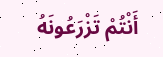أَنْتُمْ تَزْرَعُونَهُ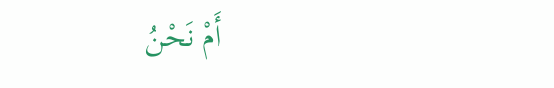أَمْ نَحْنُ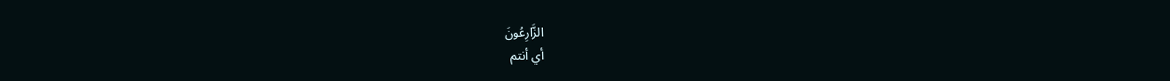الزَّارِعُونَ
أي أنتم